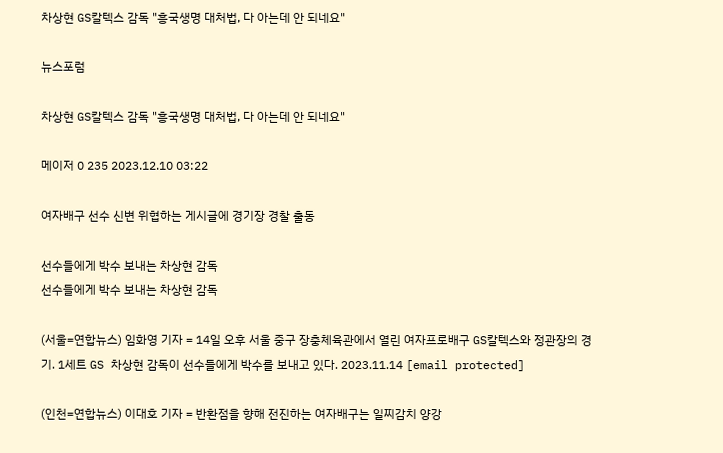차상현 GS칼텍스 감독 "흥국생명 대처법, 다 아는데 안 되네요"

뉴스포럼

차상현 GS칼텍스 감독 "흥국생명 대처법, 다 아는데 안 되네요"

메이저 0 235 2023.12.10 03:22

여자배구 선수 신변 위협하는 게시글에 경기장 경찰 출동

선수들에게 박수 보내는 차상현 감독
선수들에게 박수 보내는 차상현 감독

(서울=연합뉴스) 임화영 기자 = 14일 오후 서울 중구 장충체육관에서 열린 여자프로배구 GS칼텍스와 정관장의 경기. 1세트 GS 차상현 감독이 선수들에게 박수를 보내고 있다. 2023.11.14 [email protected]

(인천=연합뉴스) 이대호 기자 = 반환점을 향해 전진하는 여자배구는 일찌감치 양강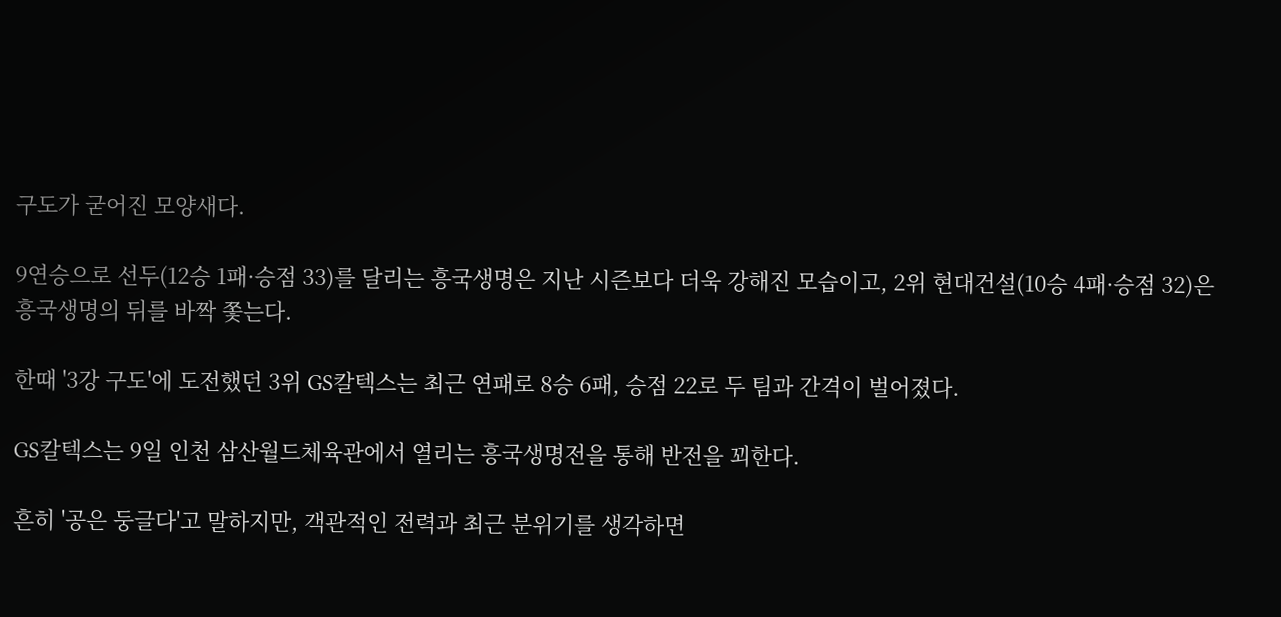구도가 굳어진 모양새다.

9연승으로 선두(12승 1패·승점 33)를 달리는 흥국생명은 지난 시즌보다 더욱 강해진 모습이고, 2위 현대건설(10승 4패·승점 32)은 흥국생명의 뒤를 바짝 쫓는다.

한때 '3강 구도'에 도전했던 3위 GS칼텍스는 최근 연패로 8승 6패, 승점 22로 두 팀과 간격이 벌어졌다.

GS칼텍스는 9일 인천 삼산월드체육관에서 열리는 흥국생명전을 통해 반전을 꾀한다.

흔히 '공은 둥글다'고 말하지만, 객관적인 전력과 최근 분위기를 생각하면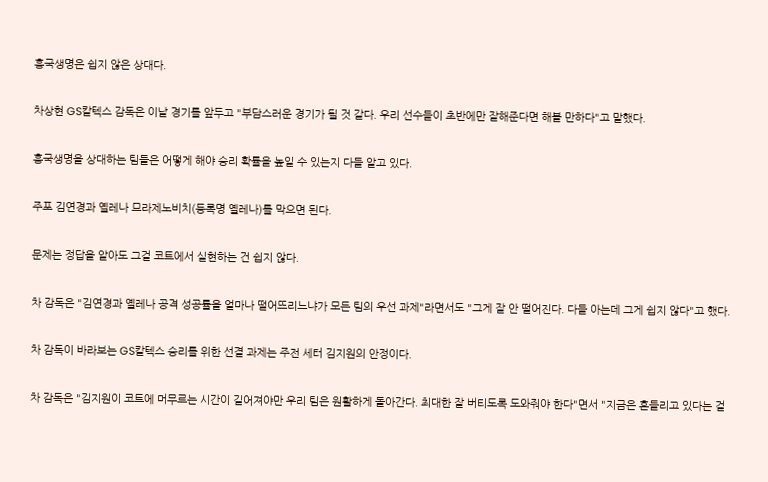흥국생명은 쉽지 않은 상대다.

차상현 GS칼텍스 감독은 이날 경기를 앞두고 "부담스러운 경기가 될 것 같다. 우리 선수들이 초반에만 잘해준다면 해볼 만하다"고 말했다.

흥국생명을 상대하는 팀들은 어떻게 해야 승리 확률을 높일 수 있는지 다들 알고 있다.

주포 김연경과 옐레나 므라제노비치(등록명 옐레나)를 막으면 된다.

문제는 정답을 알아도 그걸 코트에서 실현하는 건 쉽지 않다.

차 감독은 "김연경과 옐레나 공격 성공률을 얼마나 떨어뜨리느냐가 모든 팀의 우선 과제"라면서도 "그게 잘 안 떨어진다. 다들 아는데 그게 쉽지 않다"고 했다.

차 감독이 바라보는 GS칼텍스 승리를 위한 선결 과제는 주전 세터 김지원의 안정이다.

차 감독은 "김지원이 코트에 머무르는 시간이 길어져야만 우리 팀은 원활하게 돌아간다. 최대한 잘 버티도록 도와줘야 한다"면서 "지금은 흔들리고 있다는 걸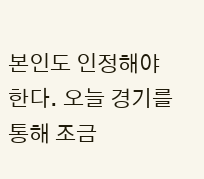본인도 인정해야 한다. 오늘 경기를 통해 조금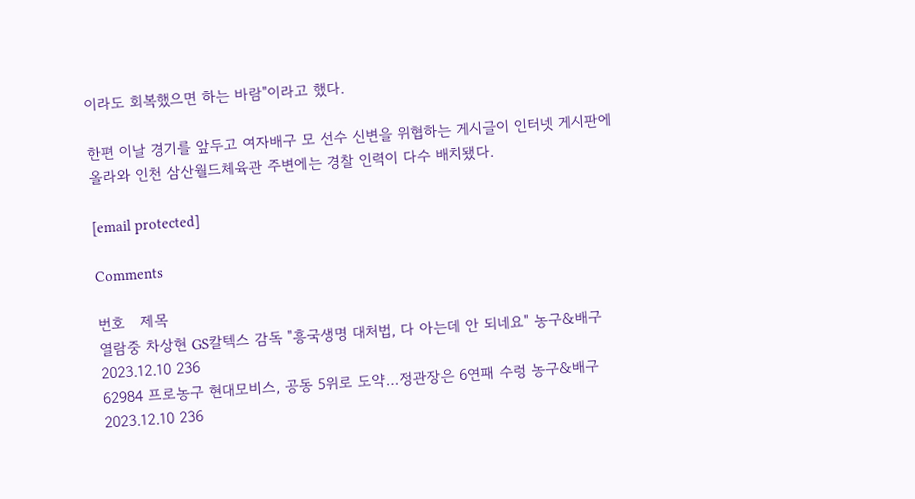이라도 회복했으면 하는 바람"이라고 했다.

한편 이날 경기를 앞두고 여자배구 모 선수 신변을 위협하는 게시글이 인터넷 게시판에 올라와 인천 삼산월드체육관 주변에는 경찰 인력이 다수 배치됐다.

[email protected]

Comments

번호   제목
열람중 차상현 GS칼텍스 감독 "흥국생명 대처법, 다 아는데 안 되네요" 농구&배구 2023.12.10 236
62984 프로농구 현대모비스, 공동 5위로 도약…정관장은 6연패 수렁 농구&배구 2023.12.10 236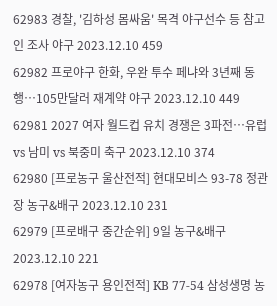62983 경찰, '김하성 몸싸움' 목격 야구선수 등 참고인 조사 야구 2023.12.10 459
62982 프로야구 한화, 우완 투수 페냐와 3년째 동행…105만달러 재계약 야구 2023.12.10 449
62981 2027 여자 월드컵 유치 경쟁은 3파전…유럽 vs 남미 vs 북중미 축구 2023.12.10 374
62980 [프로농구 울산전적] 현대모비스 93-78 정관장 농구&배구 2023.12.10 231
62979 [프로배구 중간순위] 9일 농구&배구 2023.12.10 221
62978 [여자농구 용인전적] KB 77-54 삼성생명 농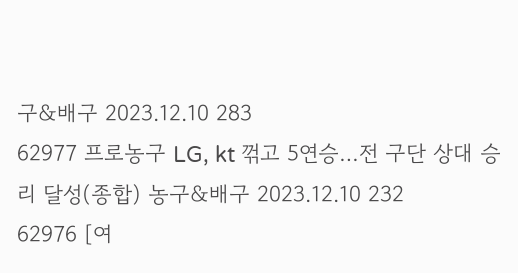구&배구 2023.12.10 283
62977 프로농구 LG, kt 꺾고 5연승…전 구단 상대 승리 달성(종합) 농구&배구 2023.12.10 232
62976 [여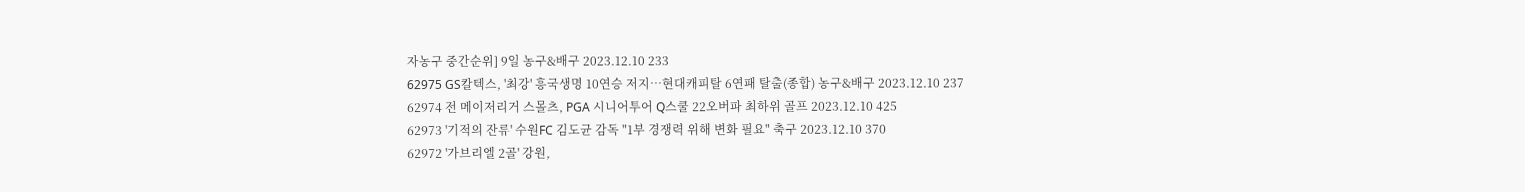자농구 중간순위] 9일 농구&배구 2023.12.10 233
62975 GS칼텍스, '최강' 흥국생명 10연승 저지…현대캐피탈 6연패 탈출(종합) 농구&배구 2023.12.10 237
62974 전 메이저리거 스몰츠, PGA 시니어투어 Q스쿨 22오버파 최하위 골프 2023.12.10 425
62973 '기적의 잔류' 수원FC 김도균 감독 "1부 경쟁력 위해 변화 필요" 축구 2023.12.10 370
62972 '가브리엘 2골' 강원,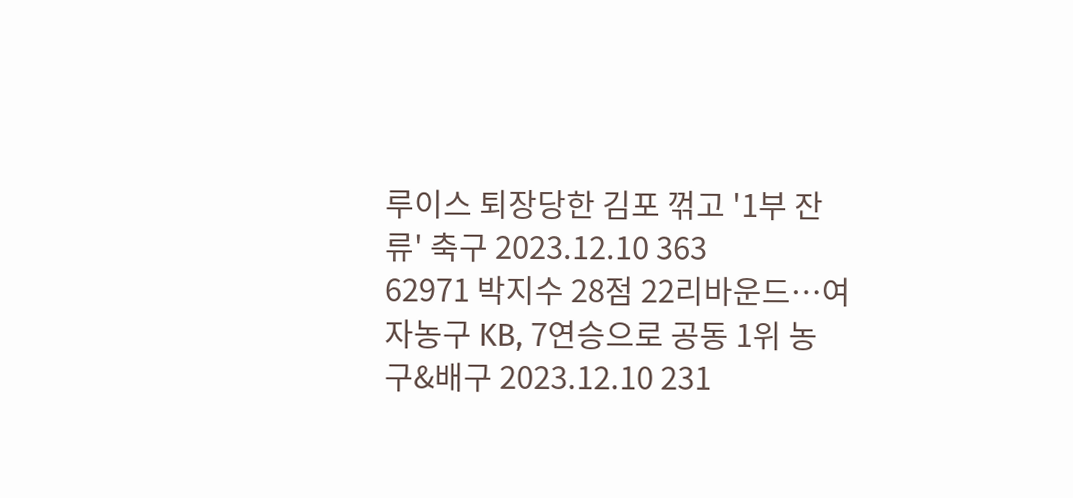루이스 퇴장당한 김포 꺾고 '1부 잔류' 축구 2023.12.10 363
62971 박지수 28점 22리바운드…여자농구 KB, 7연승으로 공동 1위 농구&배구 2023.12.10 231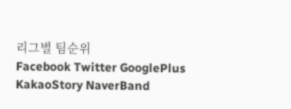리그별 팀순위
Facebook Twitter GooglePlus KakaoStory NaverBand